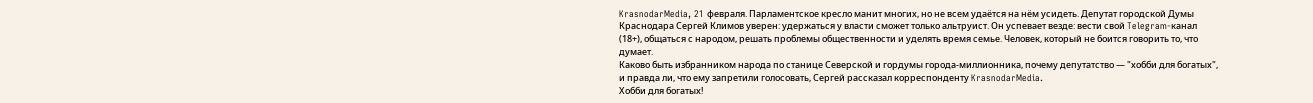KrasnodarMedia, 21 февраля. Парламентское кресло манит многих, но не всем удаётся на нём усидеть. Депутат городской Думы Краснодара Сергей Климов уверен: удержаться у власти сможет только альтруист. Он успевает везде: вести свой Telegram-канал (18+), общаться с народом, решать проблемы общественности и уделять время семье. Человек, который не боится говорить то, что думает.
Каково быть избранником народа по станице Северской и гордумы города-миллионника, почему депутатство — "хобби для богатых", и правда ли, что ему запретили голосовать, Сергей рассказал корреспонденту KrasnodarMedia.
Хобби для богатых!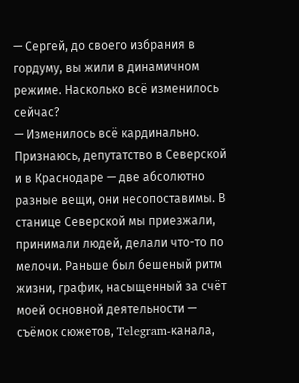— Сергей, до своего избрания в гордуму, вы жили в динамичном режиме. Насколько всё изменилось сейчас?
— Изменилось всё кардинально. Признаюсь, депутатство в Северской и в Краснодаре — две абсолютно разные вещи, они несопоставимы. В станице Северской мы приезжали, принимали людей, делали что-то по мелочи. Раньше был бешеный ритм жизни, график, насыщенный за счёт моей основной деятельности — съёмок сюжетов, Telegram-канала,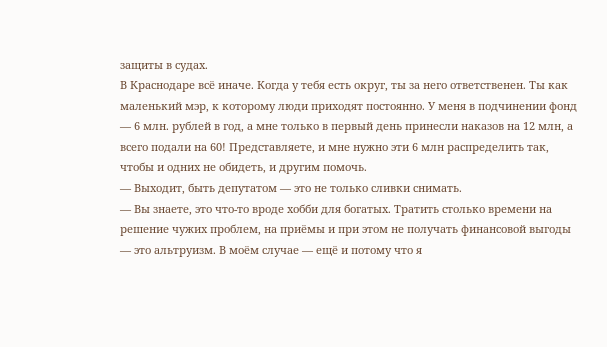защиты в судах.
В Краснодаре всё иначе. Когда у тебя есть округ, ты за него ответственен. Ты как маленький мэр, к которому люди приходят постоянно. У меня в подчинении фонд — 6 млн. рублей в год, а мне только в первый день принесли наказов на 12 млн, а всего подали на 60! Представляете, и мне нужно эти 6 млн распределить так, чтобы и одних не обидеть, и другим помочь.
— Выходит, быть депутатом — это не только сливки снимать.
— Вы знаете, это что-то вроде хобби для богатых. Тратить столько времени на решение чужих проблем, на приёмы и при этом не получать финансовой выгоды — это альтруизм. В моём случае — ещё и потому что я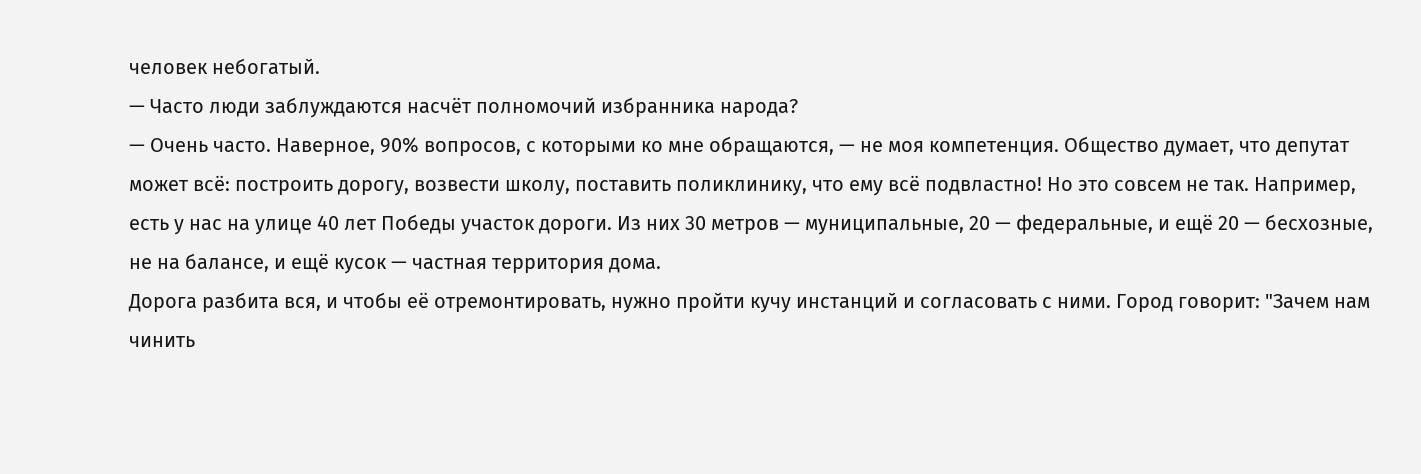человек небогатый.
— Часто люди заблуждаются насчёт полномочий избранника народа?
— Очень часто. Наверное, 90% вопросов, с которыми ко мне обращаются, — не моя компетенция. Общество думает, что депутат может всё: построить дорогу, возвести школу, поставить поликлинику, что ему всё подвластно! Но это совсем не так. Например, есть у нас на улице 40 лет Победы участок дороги. Из них 30 метров — муниципальные, 20 — федеральные, и ещё 20 — бесхозные, не на балансе, и ещё кусок — частная территория дома.
Дорога разбита вся, и чтобы её отремонтировать, нужно пройти кучу инстанций и согласовать с ними. Город говорит: "Зачем нам чинить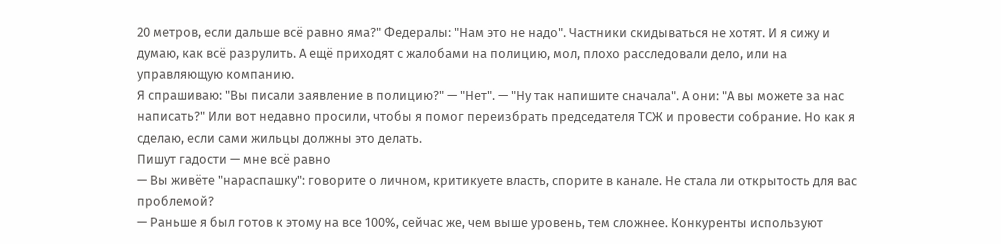20 метров, если дальше всё равно яма?" Федералы: "Нам это не надо". Частники скидываться не хотят. И я сижу и думаю, как всё разрулить. А ещё приходят с жалобами на полицию, мол, плохо расследовали дело, или на управляющую компанию.
Я спрашиваю: "Вы писали заявление в полицию?" — "Нет". — "Ну так напишите сначала". А они: "А вы можете за нас написать?" Или вот недавно просили, чтобы я помог переизбрать председателя ТСЖ и провести собрание. Но как я сделаю, если сами жильцы должны это делать.
Пишут гадости — мне всё равно
— Вы живёте "нараспашку": говорите о личном, критикуете власть, спорите в канале. Не стала ли открытость для вас проблемой?
— Раньше я был готов к этому на все 100%, сейчас же, чем выше уровень, тем сложнее. Конкуренты используют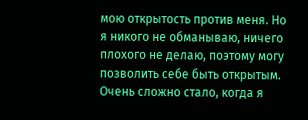мою открытость против меня. Но я никого не обманываю, ничего плохого не делаю, поэтому могу позволить себе быть открытым.
Очень сложно стало, когда я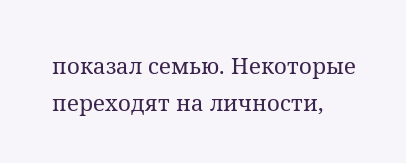показал семью. Некоторые переходят на личности,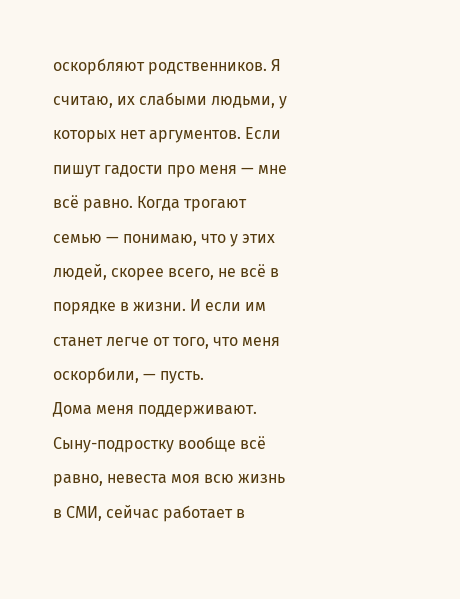оскорбляют родственников. Я считаю, их слабыми людьми, у которых нет аргументов. Если пишут гадости про меня — мне всё равно. Когда трогают семью — понимаю, что у этих людей, скорее всего, не всё в порядке в жизни. И если им станет легче от того, что меня оскорбили, — пусть.
Дома меня поддерживают. Сыну-подростку вообще всё равно, невеста моя всю жизнь в СМИ, сейчас работает в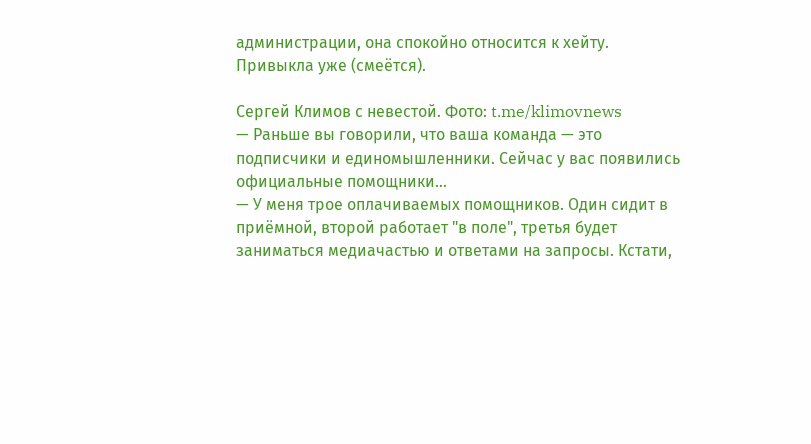администрации, она спокойно относится к хейту. Привыкла уже (смеётся).

Сергей Климов с невестой. Фото: t.me/klimovnews
— Раньше вы говорили, что ваша команда — это подписчики и единомышленники. Сейчас у вас появились официальные помощники…
— У меня трое оплачиваемых помощников. Один сидит в приёмной, второй работает "в поле", третья будет заниматься медиачастью и ответами на запросы. Кстати,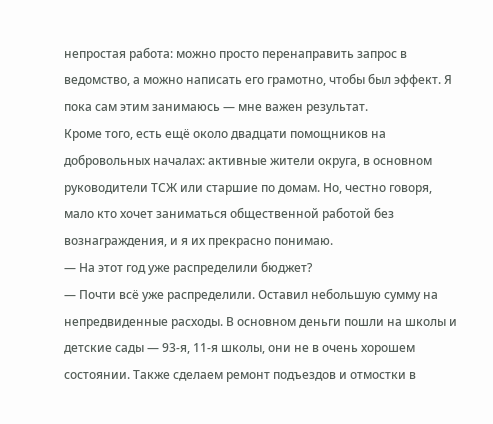непростая работа: можно просто перенаправить запрос в ведомство, а можно написать его грамотно, чтобы был эффект. Я пока сам этим занимаюсь — мне важен результат.
Кроме того, есть ещё около двадцати помощников на добровольных началах: активные жители округа, в основном руководители ТСЖ или старшие по домам. Но, честно говоря, мало кто хочет заниматься общественной работой без вознаграждения, и я их прекрасно понимаю.
— На этот год уже распределили бюджет?
— Почти всё уже распределили. Оставил небольшую сумму на непредвиденные расходы. В основном деньги пошли на школы и детские сады — 93-я, 11-я школы, они не в очень хорошем состоянии. Также сделаем ремонт подъездов и отмостки в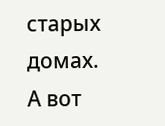старых домах.
А вот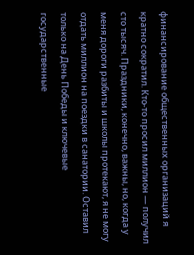финансирование общественных организаций я кратно сократил. Кто-то просил миллион — получил сто тысяч. Праздники, конечно, важны, но, когда у меня дороги разбиты и школы протекают, я не могу отдать миллион на поездки в санатории. Оставил только на День Победы и ключевые государственные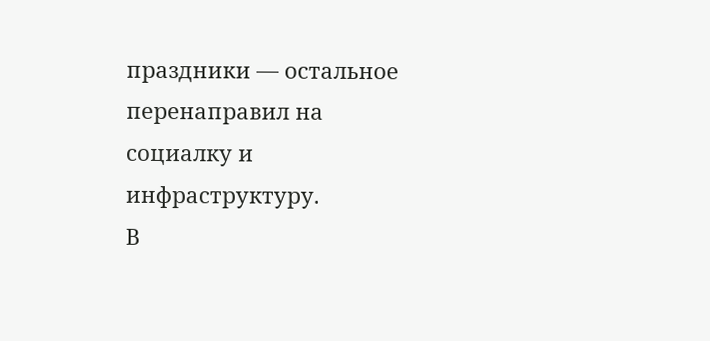праздники — остальное перенаправил на социалку и инфраструктуру.
В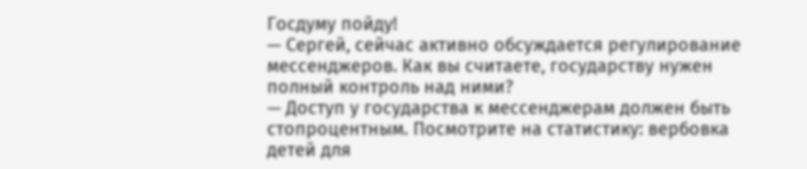Госдуму пойду!
— Сергей, сейчас активно обсуждается регулирование мессенджеров. Как вы считаете, государству нужен полный контроль над ними?
— Доступ у государства к мессенджерам должен быть стопроцентным. Посмотрите на статистику: вербовка детей для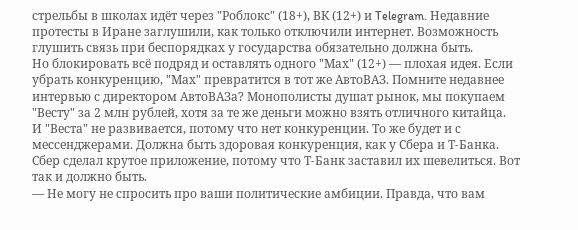стрельбы в школах идёт через "Роблокс" (18+), ВК (12+) и Telegram. Недавние протесты в Иране заглушили, как только отключили интернет. Возможность глушить связь при беспорядках у государства обязательно должна быть.
Но блокировать всё подряд и оставлять одного "Мах" (12+) — плохая идея. Если убрать конкуренцию, "Мах" превратится в тот же АвтоВАЗ. Помните недавнее интервью с директором АвтоВАЗа? Монополисты душат рынок, мы покупаем "Весту" за 2 млн рублей, хотя за те же деньги можно взять отличного китайца.
И "Веста" не развивается, потому что нет конкуренции. То же будет и с мессенджерами. Должна быть здоровая конкуренция, как у Сбера и Т-Банка. Сбер сделал крутое приложение, потому что Т-Банк заставил их шевелиться. Вот так и должно быть.
— Не могу не спросить про ваши политические амбиции. Правда, что вам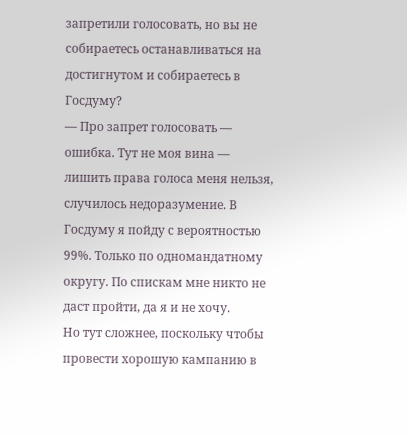запретили голосовать, но вы не собираетесь останавливаться на достигнутом и собираетесь в Госдуму?
— Про запрет голосовать — ошибка. Тут не моя вина — лишить права голоса меня нельзя, случилось недоразумение. В Госдуму я пойду с вероятностью 99%. Только по одномандатному округу. По спискам мне никто не даст пройти, да я и не хочу.
Но тут сложнее, поскольку чтобы провести хорошую кампанию в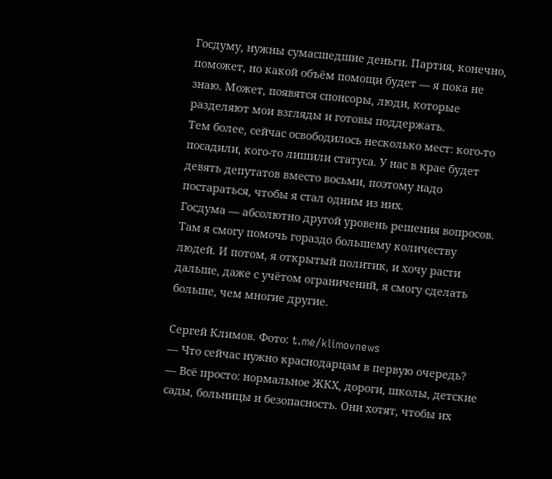Госдуму, нужны сумасшедшие деньги. Партия, конечно, поможет, но какой объём помощи будет — я пока не знаю. Может, появятся спонсоры, люди, которые разделяют мои взгляды и готовы поддержать.
Тем более, сейчас освободилось несколько мест: кого-то посадили, кого-то лишили статуса. У нас в крае будет девять депутатов вместо восьми, поэтому надо постараться, чтобы я стал одним из них.
Госдума — абсолютно другой уровень решения вопросов. Там я смогу помочь гораздо большему количеству людей. И потом, я открытый политик, и хочу расти дальше, даже с учётом ограничений, я смогу сделать больше, чем многие другие.

Сергей Климов. Фото: t.me/klimovnews
— Что сейчас нужно краснодарцам в первую очередь?
— Всё просто: нормальное ЖКХ, дороги, школы, детские сады, больницы и безопасность. Они хотят, чтобы их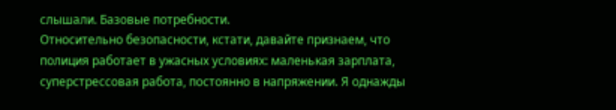слышали. Базовые потребности.
Относительно безопасности, кстати, давайте признаем, что полиция работает в ужасных условиях: маленькая зарплата, суперстрессовая работа, постоянно в напряжении. Я однажды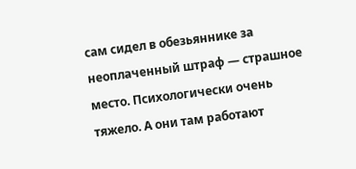сам сидел в обезьяннике за неоплаченный штраф — страшное место. Психологически очень тяжело. А они там работают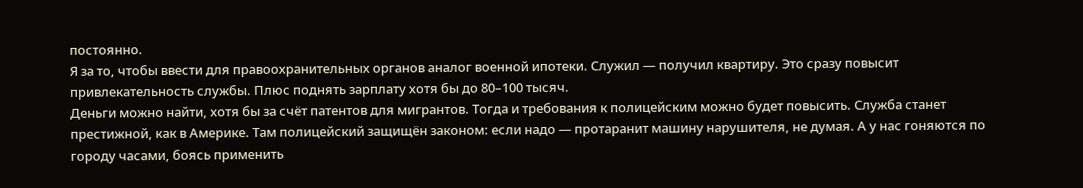постоянно.
Я за то, чтобы ввести для правоохранительных органов аналог военной ипотеки. Служил — получил квартиру. Это сразу повысит привлекательность службы. Плюс поднять зарплату хотя бы до 80–100 тысяч.
Деньги можно найти, хотя бы за счёт патентов для мигрантов. Тогда и требования к полицейским можно будет повысить. Служба станет престижной, как в Америке. Там полицейский защищён законом: если надо — протаранит машину нарушителя, не думая. А у нас гоняются по городу часами, боясь применить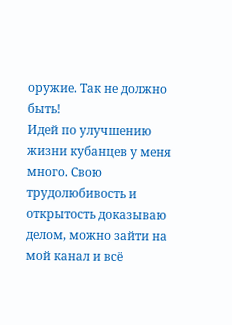оружие. Так не должно быть!
Идей по улучшению жизни кубанцев у меня много. Свою трудолюбивость и открытость доказываю делом, можно зайти на мой канал и всё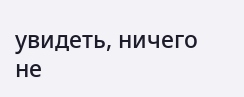увидеть, ничего не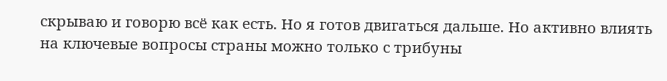скрываю и говорю всё как есть. Но я готов двигаться дальше. Но активно влиять на ключевые вопросы страны можно только с трибуны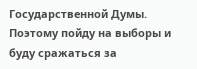Государственной Думы. Поэтому пойду на выборы и буду сражаться за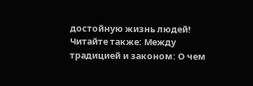достойную жизнь людей!
Читайте также: Между традицией и законом: О чем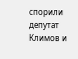спорили депутат Климов и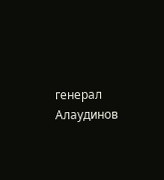генерал Алаудинов